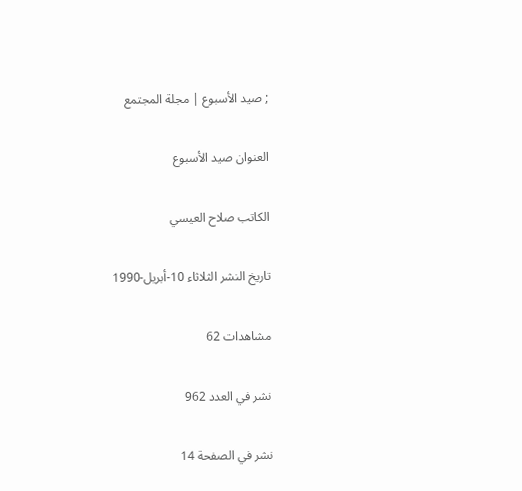; صيد الأسبوع | مجلة المجتمع

العنوان صيد الأسبوع

الكاتب صلاح العيسي

تاريخ النشر الثلاثاء 10-أبريل-1990

مشاهدات 62

نشر في العدد 962

نشر في الصفحة 14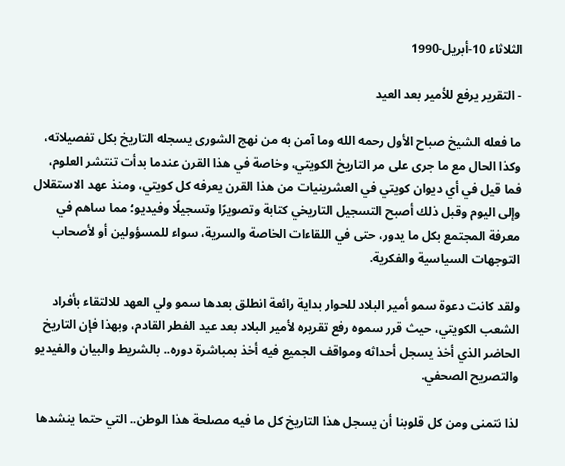الثلاثاء 10-أبريل-1990

- التقرير يرفع للأمير بعد العيد

ما فعله الشيخ صباح الأول رحمه الله وما آمن به من نهج الشورى يسجله التاريخ بكل تفصیلاته، وكذا الحال مع ما جرى على مر التاريخ الكويتي، وخاصة في هذا القرن عندما بدأت تنتشر العلوم، فما قيل في أي ديوان كويتي في العشرينيات من هذا القرن يعرفه كل كويتي، ومنذ عهد الاستقلال وإلى اليوم وقبل ذلك أصبح التسجيل التاريخي كتابة وتصويرًا وتسجيلًا وفيديو؛ مما ساهم في معرفة المجتمع بكل ما يدور، حتى في اللقاءات الخاصة والسرية، سواء للمسؤولين أو لأصحاب التوجهات السياسية والفكرية.

ولقد كانت دعوة سمو أمير البلاد للحوار بداية رائعة انطلق بعدها سمو ولي العهد للالتقاء بأفراد الشعب الكويتي، حيث قرر سموه رفع تقريره لأمير البلاد بعد عيد الفطر القادم، وبهذا فإن التاريخ الحاضر الذي أخذ يسجل أحداثه ومواقف الجميع فيه أخذ بمباشرة دوره.. بالشريط والبيان والفيديو والتصريح الصحفي.

لذا نتمنى ومن كل قلوبنا أن يسجل هذا التاريخ كل ما فيه مصلحة هذا الوطن.. التي حتما ينشدها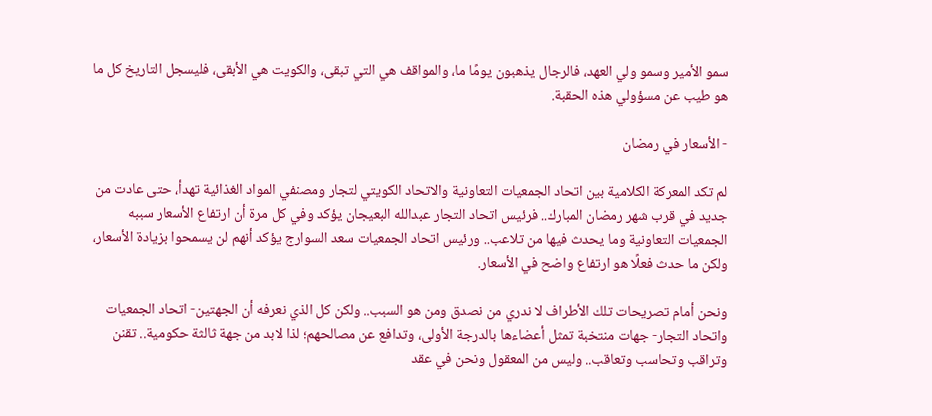سمو الأمير وسمو ولي العهد، فالرجال يذهبون يومًا ما، والمواقف هي التي تبقى، والكويت هي الأبقى، فليسجل التاريخ كل ما هو طيب عن مسؤولي هذه الحقبة.

- الأسعار في رمضان

لم تكد المعركة الكلامية بين اتحاد الجمعيات التعاونية والاتحاد الكويتي لتجار ومصنفي المواد الغذائية تهدأ، حتى عادت من جديد في قرب شهر رمضان المبارك.. فرئيس اتحاد التجار عبدالله البعيجان يؤكد وفي كل مرة أن ارتفاع الأسعار سببه الجمعيات التعاونية وما يحدث فيها من تلاعب.. ورئيس اتحاد الجمعيات سعد السوارج يؤكد أنهم لن يسمحوا بزيادة الأسعار، ولكن ما حدث فعلًا هو ارتفاع واضح في الأسعار.

ونحن أمام تصريحات تلك الأطراف لا ندري من نصدق ومن هو السبب.. ولكن كل الذي نعرفه أن الجهتين- اتحاد الجمعيات واتحاد التجار- جهات منتخبة تمثل أعضاءها بالدرجة الأولى، وتدافع عن مصالحهم؛ لذا لابد من جهة ثالثة حكومية.. تقنن وتراقب وتحاسب وتعاقب.. وليس من المعقول ونحن في عقد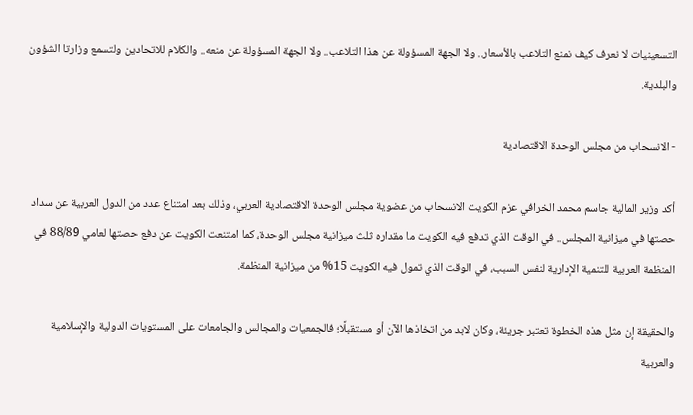التسعينيات لا نعرف كيف نمنع التلاعب بالأسعار.. ولا الجهة المسؤولة عن هذا التلاعب.. ولا الجهة المسؤولة عن منعه.. والكلام للاتحادين ولتسمع وزارتا الشؤون والبلدية.

- الانسحاب من مجلس الوحدة الاقتصادية

أكد وزير المالية جاسم محمد الخرافي عزم الكويت الانسحاب من عضوية مجلس الوحدة الاقتصادية العربي، وذلك بعد امتناع عدد من الدول العربية عن سداد حصتها في ميزانية المجلس.. في الوقت الذي تدفع فيه الكويت ما مقداره ثلث ميزانية مجلس الوحدة، كما امتنعت الكويت عن دفع حصتها لعامي 88/89 في المنظمة العربية للتنمية الإدارية لنفس السبب، في الوقت الذي تمول فيه الكويت 15% من ميزانية المنظمة.

والحقيقة إن مثل هذه الخطوة تعتبر جريئة، وكان لابد من اتخاذها الآن أو مستقبلًا؛ فالجمعيات والمجالس والجامعات على المستويات الدولية والإسلامية والعربية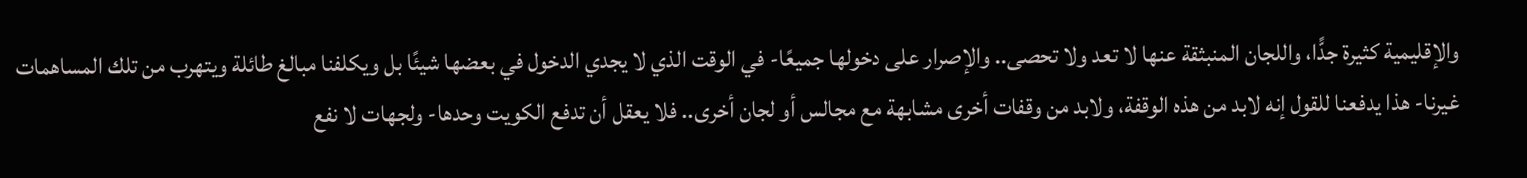والإقليمية كثيرة جدًّا، واللجان المنبثقة عنها لا تعد ولا تحصى.. والإصرار على دخولها جميعًا- في الوقت الذي لا يجدي الدخول في بعضها شيئًا بل ويكلفنا مبالغ طائلة ويتهرب من تلك المساهمات غيرنا- هذا يدفعنا للقول إنه لابد من هذه الوقفة، ولابد من وقفات أخرى مشابهة مع مجالس أو لجان أخرى.. فلا يعقل أن تدفع الكويت وحدها- ولجهات لا نفع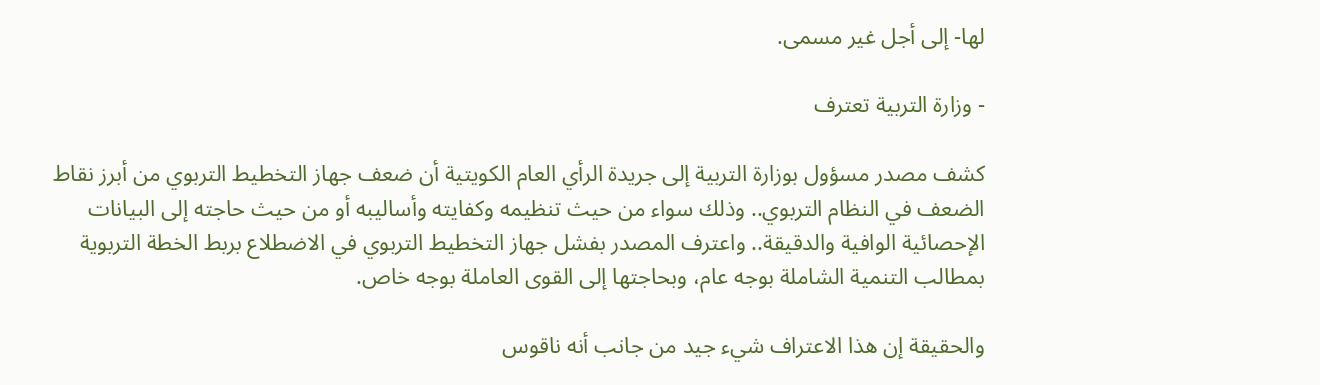لها- إلى أجل غير مسمى.

- وزارة التربية تعترف

كشف مصدر مسؤول بوزارة التربية إلى جريدة الرأي العام الكويتية أن ضعف جهاز التخطيط التربوي من أبرز نقاط الضعف في النظام التربوي.. وذلك سواء من حيث تنظيمه وكفايته وأساليبه أو من حيث حاجته إلى البيانات الإحصائية الوافية والدقيقة.. واعترف المصدر بفشل جهاز التخطيط التربوي في الاضطلاع بربط الخطة التربوية بمطالب التنمية الشاملة بوجه عام، وبحاجتها إلى القوى العاملة بوجه خاص.

والحقيقة إن هذا الاعتراف شيء جيد من جانب أنه ناقوس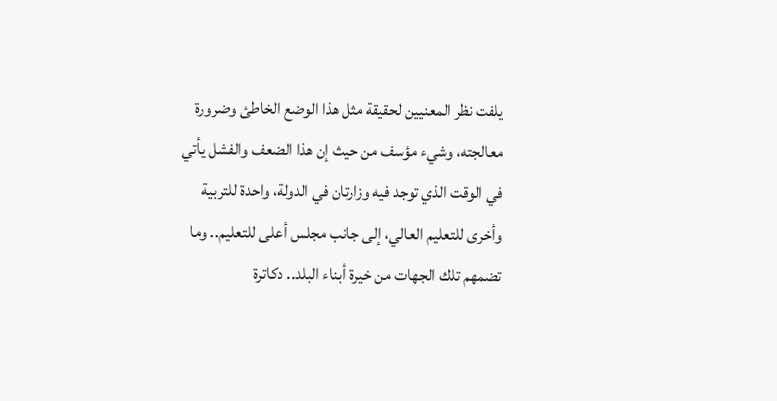يلفت نظر المعنيين لحقيقة مثل هذا الوضع الخاطئ وضرورة معالجته، وشيء مؤسف من حيث إن هذا الضعف والفشل يأتي في الوقت الذي توجد فيه وزارتان في الدولة، واحدة للتربية وأخرى للتعليم العالي، إلى جانب مجلس أعلى للتعليم.. وما تضمهم تلك الجهات من خيرة أبناء البلد.. دكاترة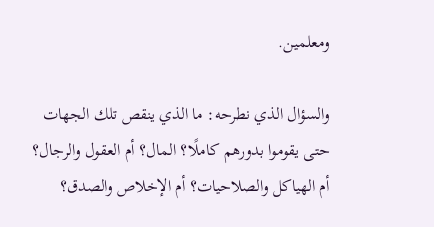ومعلمين.

والسؤال الذي نطرحه: ما الذي ينقص تلك الجهات حتى يقوموا بدورهم كاملًا؟ المال؟ أم العقول والرجال؟ أم الهياكل والصلاحيات؟ أم الإخلاص والصدق؟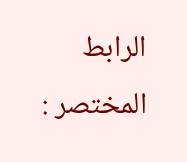الرابط المختصر :